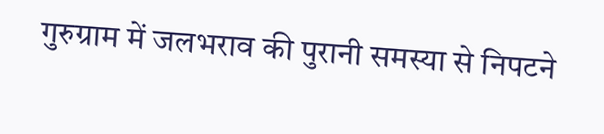गुरुग्राम में जलभराव की पुरानी समस्या से निपटने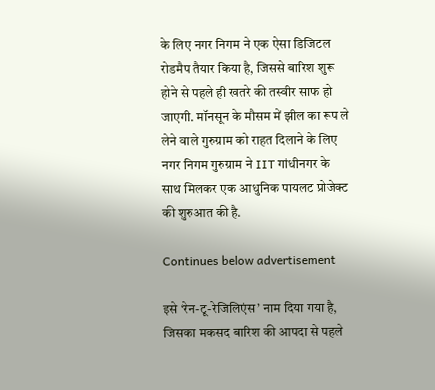के लिए नगर निगम ने एक ऐसा डिजिटल रोडमैप तैयार किया है, जिससे बारिश शुरू होने से पहले ही खतरे की तस्वीर साफ हो जाएगी. मॉनसून के मौसम में झील का रूप ले लेने वाले गुरुग्राम को राहत दिलाने के लिए नगर निगम गुरुग्राम ने IIT गांधीनगर के साथ मिलकर एक आधुनिक पायलट प्रोजेक्ट की शुरुआत की है.

Continues below advertisement

इसे ‘रेन-टू-रेजिलिएंस’ नाम दिया गया है, जिसका मकसद बारिश की आपदा से पहले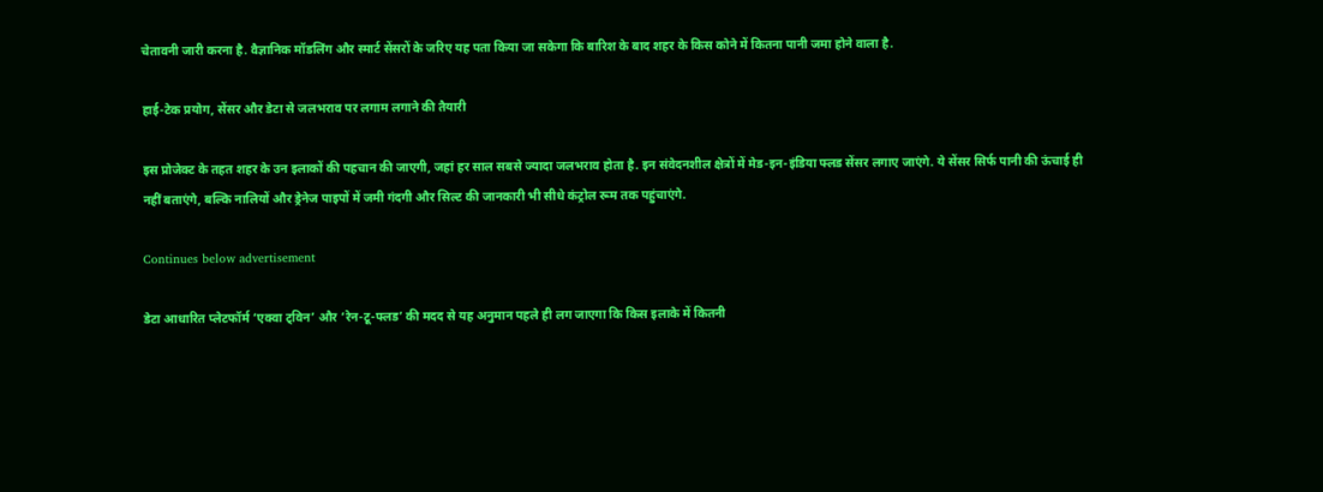चेतावनी जारी करना है. वैज्ञानिक मॉडलिंग और स्मार्ट सेंसरों के जरिए यह पता किया जा सकेगा कि बारिश के बाद शहर के किस कोने में कितना पानी जमा होने वाला है.

हाई-टेक प्रयोग, सेंसर और डेटा से जलभराव पर लगाम लगाने की तैयारी

इस प्रोजेक्ट के तहत शहर के उन इलाकों की पहचान की जाएगी, जहां हर साल सबसे ज्यादा जलभराव होता है. इन संवेदनशील क्षेत्रों में मेड-इन-इंडिया फ्लड सेंसर लगाए जाएंगे. ये सेंसर सिर्फ पानी की ऊंचाई ही नहीं बताएंगे, बल्कि नालियों और ड्रेनेज पाइपों में जमी गंदगी और सिल्ट की जानकारी भी सीधे कंट्रोल रूम तक पहुंचाएंगे.

Continues below advertisement

डेटा आधारित प्लेटफॉर्म ‘एक्वा ट्विन’ और ‘रेन-टू-फ्लड’ की मदद से यह अनुमान पहले ही लग जाएगा कि किस इलाके में कितनी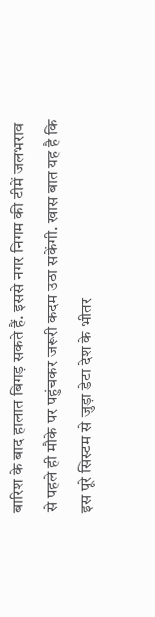बारिश के बाद हालात बिगड़ सकते हैं. इससे नगर निगम की टीमें जलभराव से पहले ही मौके पर पहुंचकर जरूरी कदम उठा सकेंगी. खास बात यह है कि इस पूरे सिस्टम से जुड़ा डेटा देश के भीतर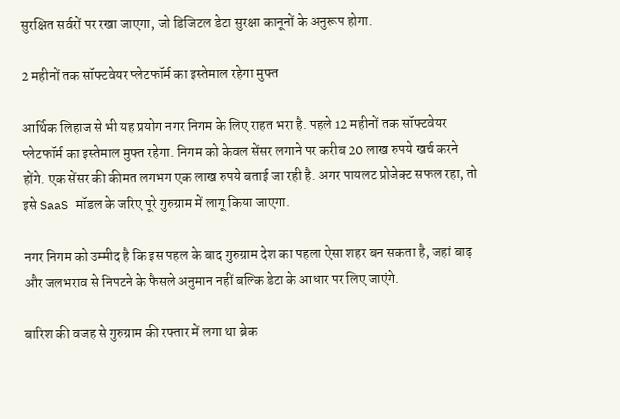सुरक्षित सर्वरों पर रखा जाएगा, जो डिजिटल डेटा सुरक्षा कानूनों के अनुरूप होगा.

2 महीनों तक सॉफ्टवेयर प्लेटफॉर्म का इस्तेमाल रहेगा मुफ्त

आर्थिक लिहाज से भी यह प्रयोग नगर निगम के लिए राहत भरा है. पहले 12 महीनों तक सॉफ्टवेयर प्लेटफॉर्म का इस्तेमाल मुफ्त रहेगा. निगम को केवल सेंसर लगाने पर करीब 20 लाख रुपये खर्च करने होंगे. एक सेंसर की कीमत लगभग एक लाख रुपये बताई जा रही है. अगर पायलट प्रोजेक्ट सफल रहा, तो इसे SaaS मॉडल के जरिए पूरे गुरुग्राम में लागू किया जाएगा.

नगर निगम को उम्मीद है कि इस पहल के बाद गुरुग्राम देश का पहला ऐसा शहर बन सकता है, जहां बाढ़ और जलभराव से निपटने के फैसले अनुमान नहीं बल्कि डेटा के आधार पर लिए जाएंगे.

बारिश की वजह से गुरुग्राम की रफ्तार में लगा था ब्रेक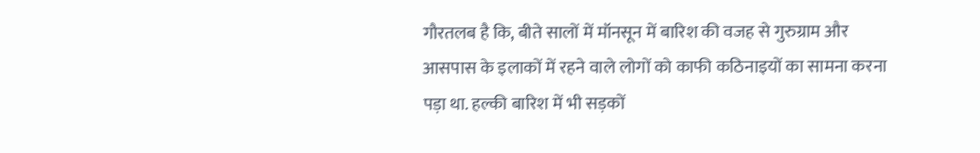गौरतलब है कि, बीते सालों में मॉनसून में बारिश की वजह से गुरुग्राम और आसपास के इलाकों में रहने वाले लोगों को काफी कठिनाइयों का सामना करना पड़ा था. हल्की बारिश में भी सड़कों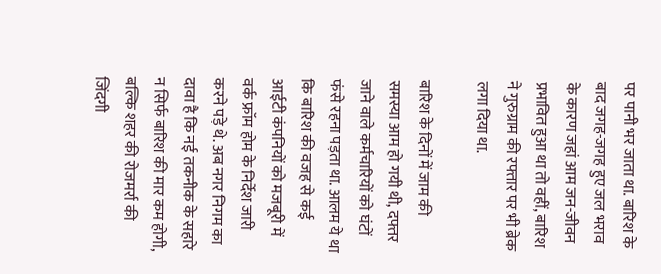पर पानी भर जाता था. बारिश के बाद जगह-जगह हुए जल भराव के कारण जहां आम जन-जीवन प्रभावित हुआ था तो वहीं, बारिश ने गुरुग्राम की रफ्तार पर भी ब्रेक लगा दिया था.

बारिश के दिनों में जाम की समस्या आम हो गयी थी, दफ्तर जाने वाले कर्मचारियों को घंटों फंसे रहना पड़ता था. आलम ये था कि बारिश की वजह से कई आईटी कंपनियों को मजबूरी में वर्क फ्रॉम होम के निर्देश जारी करने पड़े थे. अब नगर निगम का दावा है कि नई तकनीक के सहारे न सिर्फ बारिश की मार कम होगी, बल्कि शहर की रोजमर्रा की जिंदगी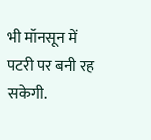भी मॉनसून में पटरी पर बनी रह सकेगी.